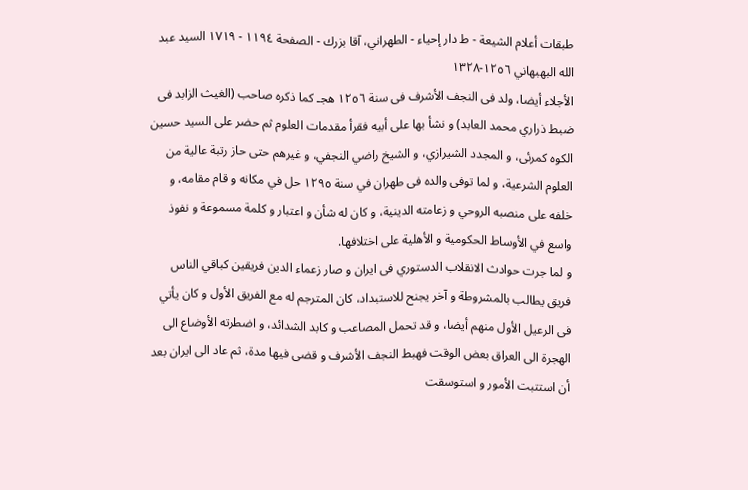طبقات أعلام الشيعة - ط دار إحياء - الطهراني، آقا بزرك - الصفحة ١١٩٤ - ١٧١٩ السيد عبد الله البهبهاني ١٢٥٦-١٣٢٨
الأجلاء أيضا، ولد فى النجف الأشرف فى سنة ١٢٥٦ هجـ كما ذكره صاحب (الغيث الزابد فى ضبط ذراري محمد العابد) و نشأ بها على أبيه فقرأ مقدمات العلوم ثم حضر على السيد حسين الكوه كمرئى، و المجدد الشيرازي، و الشيخ راضي النجفي، و غيرهم حتى حاز رتبة عالية من العلوم الشرعية، و لما توفى والده فى طهران في سنة ١٢٩٥ حل في مكانه و قام مقامه، و خلفه على منصبه الروحي و زعامته الدينية، و كان له شأن و اعتبار و كلمة مسموعة و نفوذ واسع في الأوساط الحكومية و الأهلية على اختلافها.
و لما جرت حوادث الانقلاب الدستوري فى ايران و صار زعماء الدين فريقين كباقي الناس فريق يطالب بالمشروطة و آخر يجنح للاستبداد، كان المترجم له مع الفريق الأول و كان يأتي فى الرعيل الأول منهم أيضا، و قد تحمل المصاعب و كابد الشدائد، و اضطرته الأوضاع الى الهجرة الى العراق بعض الوقت فهبط النجف الأشرف و قضى فيها مدة، ثم عاد الى ايران بعد أن استتبت الأمور و استوسقت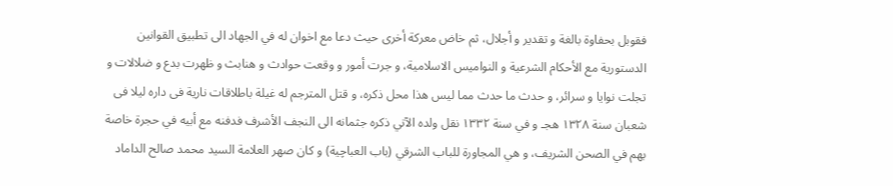فقوبل بحفاوة بالغة و تقدير و أجلال، ثم خاض معركة أخرى حيث دعا مع اخوان له في الجهاد الى تطبيق القوانين الدستورية مع الأحكام الشرعية و النواميس الاسلامية، و جرت أمور و وقعت حوادث و هنابث و ظهرت بدع و ضلالات و تجلت نوايا و سرائر، و حدث ما حدث مما ليس هذا محل ذكره، و قتل المترجم له غيلة باطلاقات نارية فى داره ليلا فى شعبان سنة ١٣٢٨ هجـ و في سنة ١٣٣٢ نقل ولده الآتي ذكره جثمانه الى النجف الأشرف فدفنه مع أبيه في حجرة خاصة بهم في الصحن الشريف، و هي المجاورة للباب الشرقي (باب العباچية) و كان صهر العلامة السيد محمد صالح الداماد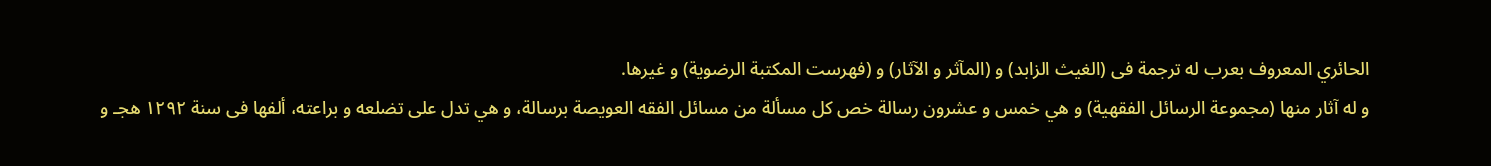الحائري المعروف بعرب له ترجمة فى (الغيث الزابد) و (المآثر و الآثار) و (فهرست المكتبة الرضوية) و غيرها.
و له آثار منها (مجموعة الرسائل الفقهية) و هي خمس و عشرون رسالة خص كل مسألة من مسائل الفقه العويصة برسالة، و هي تدل على تضلعه و براعته، ألفها فى سنة ١٢٩٢ هجـ و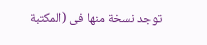توجد نسخة منها فى (المكتبة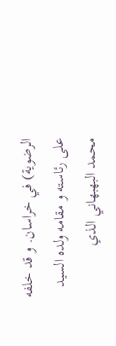الرضوية) في خراسان. و قد خلفه على رئاسته و مقامه ولده السيد محمد البهبهاني الذي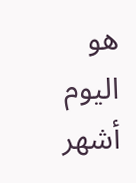هو اليوم أشهر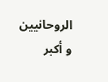الروحانيين و أكبر